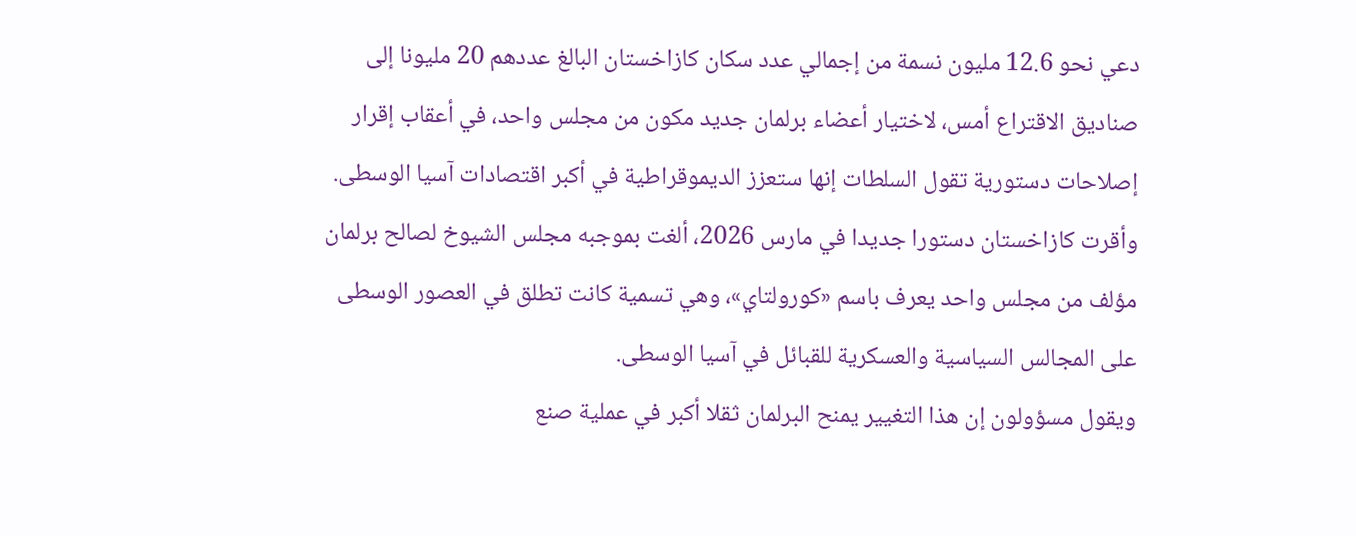دعي نحو 12.6 مليون نسمة من إجمالي عدد سكان كازاخستان البالغ عددهم 20 مليونا إلى صناديق الاقتراع أمس، لاختيار أعضاء برلمان جديد مكون من مجلس واحد، في أعقاب إقرار إصلاحات دستورية تقول السلطات إنها ستعزز الديموقراطية في أكبر اقتصادات آسيا الوسطى.
وأقرت كازاخستان دستورا جديدا في مارس 2026، ألغت بموجبه مجلس الشيوخ لصالح برلمان مؤلف من مجلس واحد يعرف باسم «كورولتاي»، وهي تسمية كانت تطلق في العصور الوسطى على المجالس السياسية والعسكرية للقبائل في آسيا الوسطى.
ويقول مسؤولون إن هذا التغيير يمنح البرلمان ثقلا أكبر في عملية صنع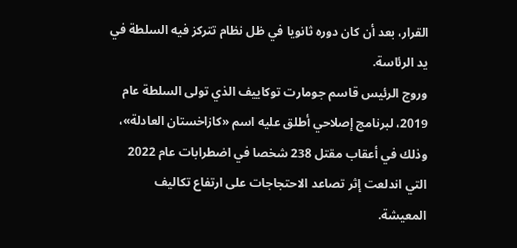القرار، بعد أن كان دوره ثانويا في ظل نظام تتركز فيه السلطة في يد الرئاسة.
وروج الرئيس قاسم جومارت توكاييف الذي تولى السلطة عام 2019، لبرنامج إصلاحي أطلق عليه اسم «كازاخستان العادلة»، وذلك في أعقاب مقتل 238 شخصا في اضطرابات عام 2022 التي اندلعت إثر تصاعد الاحتجاجات على ارتفاع تكاليف المعيشة.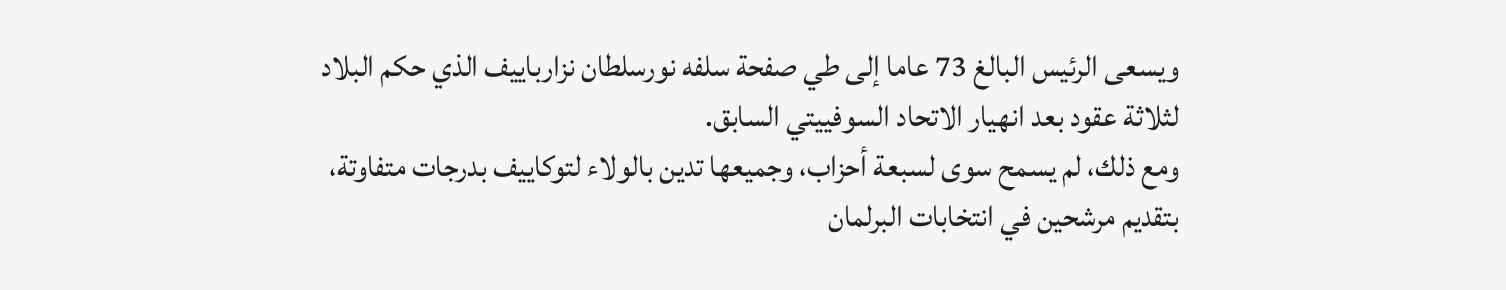ويسعى الرئيس البالغ 73 عاما إلى طي صفحة سلفه نورسلطان نزارباييف الذي حكم البلاد لثلاثة عقود بعد انهيار الاتحاد السوفييتي السابق.
ومع ذلك، لم يسمح سوى لسبعة أحزاب، وجميعها تدين بالولاء لتوكاييف بدرجات متفاوتة، بتقديم مرشحين في انتخابات البرلمان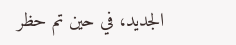الجديد، في حين تم حظر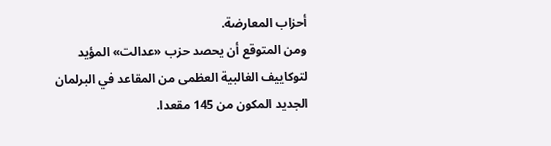أحزاب المعارضة.
ومن المتوقع أن يحصد حزب «عدالت» المؤيد لتوكاييف الغالبية العظمى من المقاعد في البرلمان الجديد المكون من 145 مقعدا.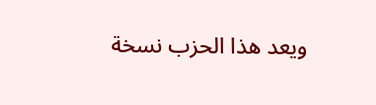ويعد هذا الحزب نسخة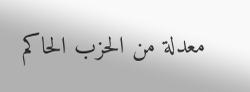معدلة من الحزب الحاكم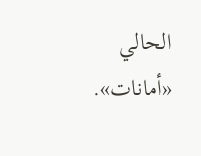الحالي «أمانات».